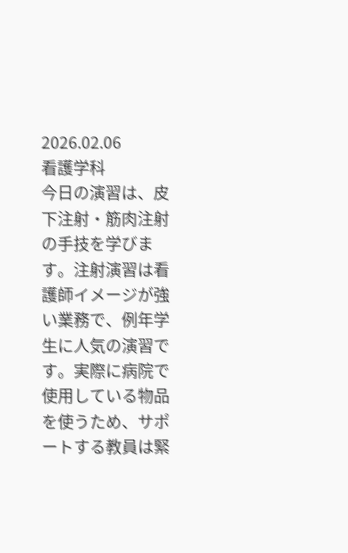2026.02.06
看護学科
今日の演習は、皮下注射・筋肉注射の手技を学びます。注射演習は看護師イメージが強い業務で、例年学生に人気の演習です。実際に病院で使用している物品を使うため、サポートする教員は緊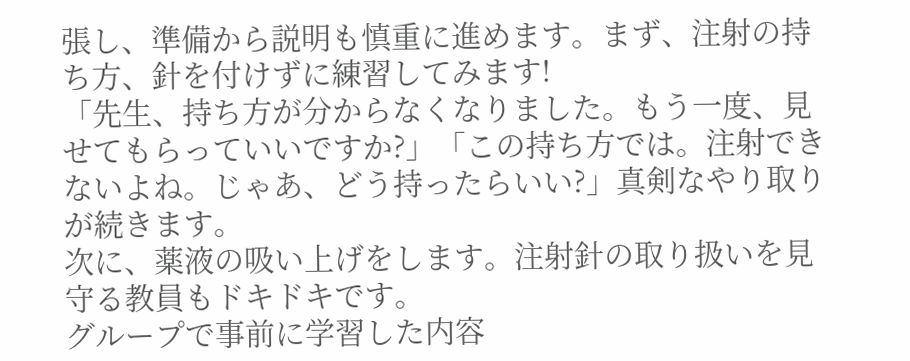張し、準備から説明も慎重に進めます。まず、注射の持ち方、針を付けずに練習してみます!
「先生、持ち方が分からなくなりました。もう一度、見せてもらっていいですか?」「この持ち方では。注射できないよね。じゃあ、どう持ったらいい?」真剣なやり取りが続きます。
次に、薬液の吸い上げをします。注射針の取り扱いを見守る教員もドキドキです。
グループで事前に学習した内容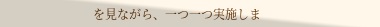を見ながら、一つ一つ実施しま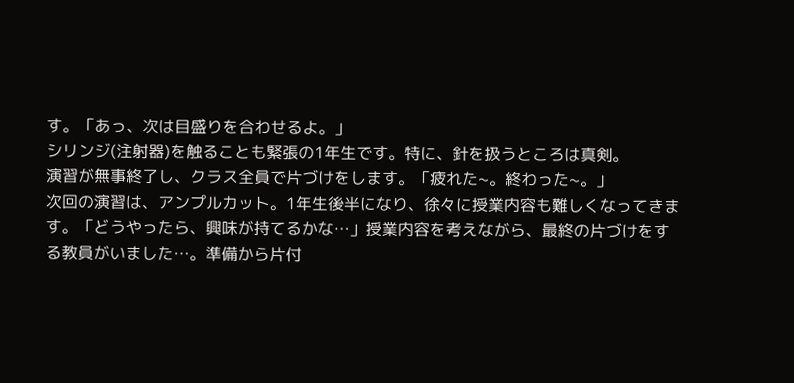す。「あっ、次は目盛りを合わせるよ。」
シリンジ(注射器)を触ることも緊張の1年生です。特に、針を扱うところは真剣。
演習が無事終了し、クラス全員で片づけをします。「疲れた~。終わった~。」
次回の演習は、アンプルカット。1年生後半になり、徐々に授業内容も難しくなってきます。「どうやったら、興味が持てるかな…」授業内容を考えながら、最終の片づけをする教員がいました…。準備から片付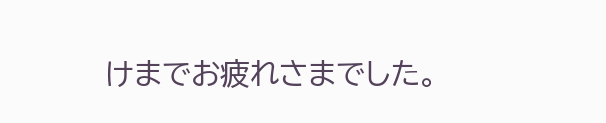けまでお疲れさまでした。